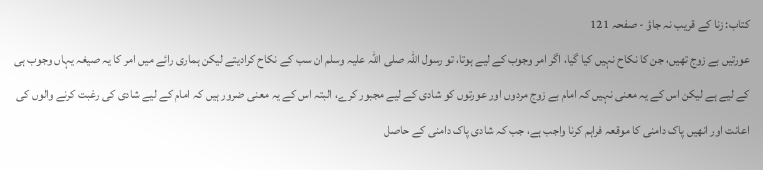کتاب: زنا کے قریب نہ جاؤ - صفحہ 121
عورتیں بے زوج تھیں، جن کا نکاح نہیں کیا گیا، اگر امر وجوب کے لیے ہوتا، تو رسول اللہ صلی اللہ علیہ وسلم ان سب کے نکاح کرادیتے لیکن ہماری رائے میں امر کا یہ صیغہ یہاں وجوب ہی کے لیے ہے لیکن اس کے یہ معنی نہیں کہ امام بے زوج مردوں اور عورتوں کو شادی کے لیے مجبور کرے، البتہ اس کے یہ معنی ضرور ہیں کہ امام کے لیے شادی کی رغبت کرنے والوں کی اعانت اور انھیں پاک دامنی کا موقعہ فراہم کرنا واجب ہے، جب کہ شادی پاک دامنی کے حاصل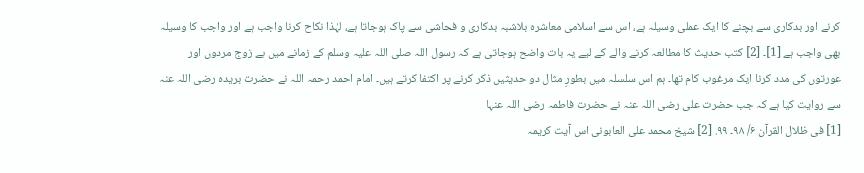کرنے اور بدکاری سے بچنے کا ایک عملی وسیلہ ہے، اس سے اسلامی معاشرہ بلاشبہ بدکاری و فحاشی سے پاک ہوجاتا ہے، لہٰذا نکاح کرنا واجب ہے اور واجب کا وسیلہ بھی واجب ہے [1]۔ [2] کتب حدیث کا مطالعہ کرنے والے کے لیے یہ بات واضح ہوجاتی ہے کہ رسول اللہ صلی اللہ علیہ وسلم کے زمانے میں بے زوج مردوں اور عورتوں کی مدد کرنا ایک مرغوب کام تھا۔ ہم اس سلسلہ میں بطورِ مثال دو حدیثیں ذکر کرنے پر اکتفا کرتے ہیں۔ امام احمد رحمہ اللہ نے حضرت بریدہ رضی اللہ عنہ سے روایت کیا ہے کہ جب حضرت علی رضی اللہ عنہ نے حضرت فاطمہ رضی اللہ عنہا
[1] فی ظلال القرآن ۶/ ۹۸۔ ۹۹. [2] شیخ محمد علی العابونی اس آیت کریمہ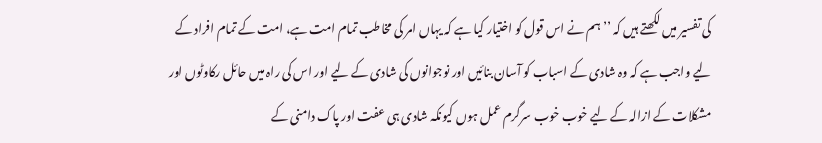کی تفسیر میں لکھتے ہیں کہ ’’ ہم نے اس قول کو اختیار کیا ہے کہ یہاں امر کی مخاطب تمام امت ہے، امت کے تمام افراد کے لیے واجب ہے کہ وہ شادی کے اسباب کو آسان بنائیں اور نوجوانوں کی شادی کے لیے اور اس کی راہ میں حائل رکاوٹوں اور مشکلات کے ازالہ کے لیے خوب خوب سرگرم عمل ہوں کیونکہ شادی ہی عفت اور پاک دامنی کے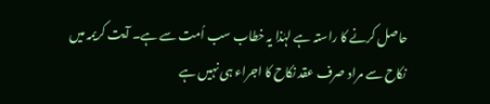حاصل کرنے کا راستہ ہے لہٰذا یہ خطاب سب اُمت سے ہے۔ آیت کریمہ میں نکاح سے مراد صرف عقد نکاح کا اجراء ہی نہیں ہے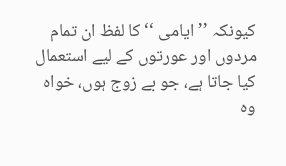کیونکہ ’’ ایامی ‘‘ کا لفظ ان تمام مردوں اور عورتوں کے لیے استعمال کیا جاتا ہے، جو بے زوج ہوں، خواہ وہ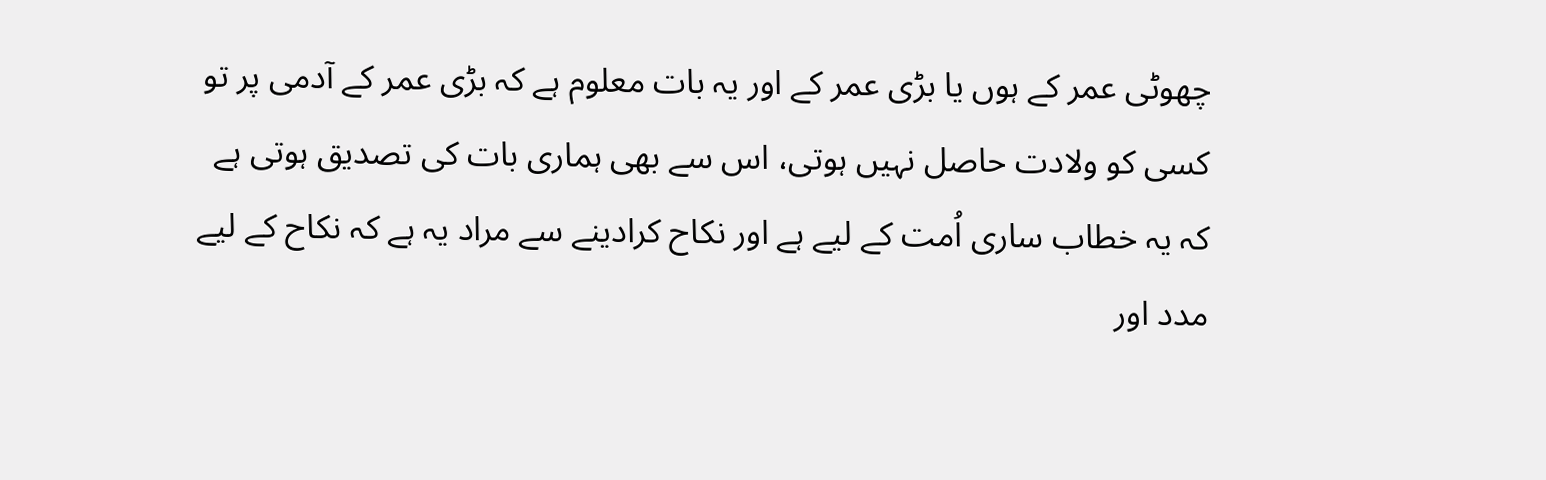چھوٹی عمر کے ہوں یا بڑی عمر کے اور یہ بات معلوم ہے کہ بڑی عمر کے آدمی پر تو کسی کو ولادت حاصل نہیں ہوتی، اس سے بھی ہماری بات کی تصدیق ہوتی ہے کہ یہ خطاب ساری اُمت کے لیے ہے اور نکاح کرادینے سے مراد یہ ہے کہ نکاح کے لیے مدد اور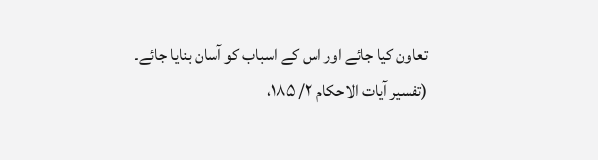تعاون کیا جائے اور اس کے اسباب کو آسان بنایا جائے۔ (تفسیر آیات الاحکام ۲/ ۱۸۵،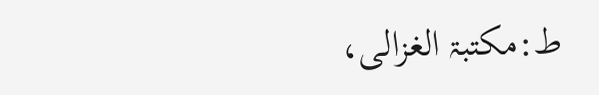ط:مکتبۃ الغزالی،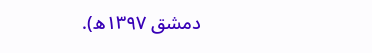دمشق ۱۳۹۷ھ).